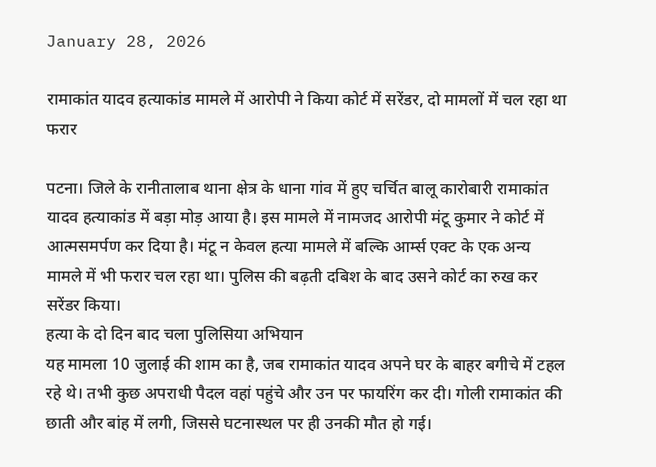January 28, 2026

रामाकांत यादव हत्याकांड मामले में आरोपी ने किया कोर्ट में सरेंडर, दो मामलों में चल रहा था फरार

पटना। जिले के रानीतालाब थाना क्षेत्र के धाना गांव में हुए चर्चित बालू कारोबारी रामाकांत यादव हत्याकांड में बड़ा मोड़ आया है। इस मामले में नामजद आरोपी मंटू कुमार ने कोर्ट में आत्मसमर्पण कर दिया है। मंटू न केवल हत्या मामले में बल्कि आर्म्स एक्ट के एक अन्य मामले में भी फरार चल रहा था। पुलिस की बढ़ती दबिश के बाद उसने कोर्ट का रुख कर सरेंडर किया।
हत्या के दो दिन बाद चला पुलिसिया अभियान
यह मामला 10 जुलाई की शाम का है, जब रामाकांत यादव अपने घर के बाहर बगीचे में टहल रहे थे। तभी कुछ अपराधी पैदल वहां पहुंचे और उन पर फायरिंग कर दी। गोली रामाकांत की छाती और बांह में लगी, जिससे घटनास्थल पर ही उनकी मौत हो गई।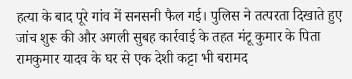हत्या के बाद पूरे गांव में सनसनी फैल गई। पुलिस ने तत्परता दिखाते हुए जांच शुरू की और अगली सुबह कार्रवाई के तहत मंटू कुमार के पिता रामकुमार यादव के घर से एक देशी कट्टा भी बरामद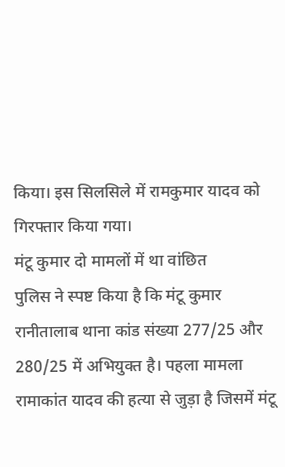किया। इस सिलसिले में रामकुमार यादव को गिरफ्तार किया गया।
मंटू कुमार दो मामलों में था वांछित
पुलिस ने स्पष्ट किया है कि मंटू कुमार रानीतालाब थाना कांड संख्या 277/25 और 280/25 में अभियुक्त है। पहला मामला रामाकांत यादव की हत्या से जुड़ा है जिसमें मंटू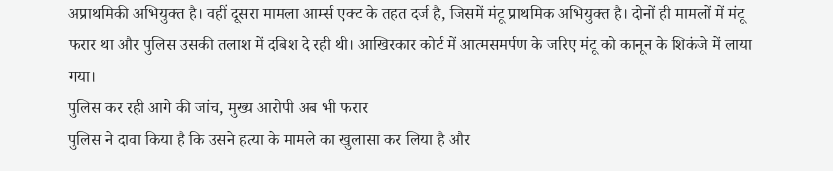अप्राथमिकी अभियुक्त है। वहीं दूसरा मामला आर्म्स एक्ट के तहत दर्ज है, जिसमें मंटू प्राथमिक अभियुक्त है। दोनों ही मामलों में मंटू फरार था और पुलिस उसकी तलाश में दबिश दे रही थी। आखिरकार कोर्ट में आत्मसमर्पण के जरिए मंटू को कानून के शिकंजे में लाया गया।
पुलिस कर रही आगे की जांच, मुख्य आरोपी अब भी फरार
पुलिस ने दावा किया है कि उसने हत्या के मामले का खुलासा कर लिया है और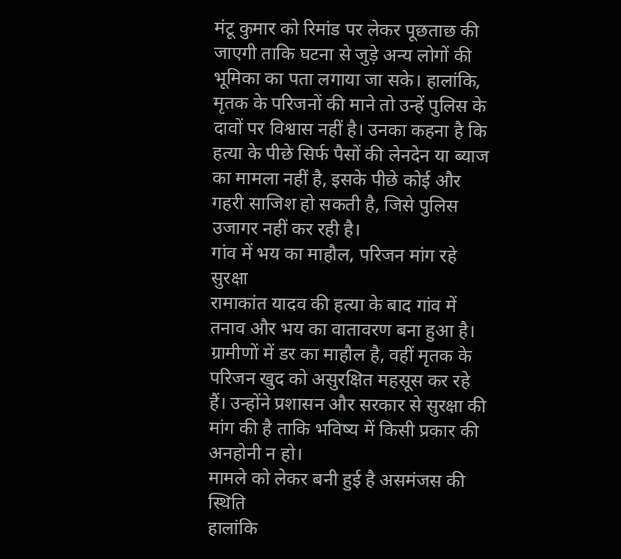मंटू कुमार को रिमांड पर लेकर पूछताछ की जाएगी ताकि घटना से जुड़े अन्य लोगों की भूमिका का पता लगाया जा सके। हालांकि, मृतक के परिजनों की माने तो उन्हें पुलिस के दावों पर विश्वास नहीं है। उनका कहना है कि हत्या के पीछे सिर्फ पैसों की लेनदेन या ब्याज का मामला नहीं है, इसके पीछे कोई और गहरी साजिश हो सकती है, जिसे पुलिस उजागर नहीं कर रही है।
गांव में भय का माहौल, परिजन मांग रहे सुरक्षा
रामाकांत यादव की हत्या के बाद गांव में तनाव और भय का वातावरण बना हुआ है। ग्रामीणों में डर का माहौल है, वहीं मृतक के परिजन खुद को असुरक्षित महसूस कर रहे हैं। उन्होंने प्रशासन और सरकार से सुरक्षा की मांग की है ताकि भविष्य में किसी प्रकार की अनहोनी न हो।
मामले को लेकर बनी हुई है असमंजस की स्थिति
हालांकि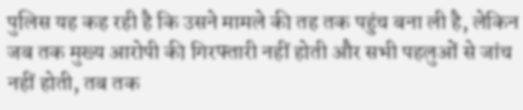पुलिस यह कह रही है कि उसने मामले की तह तक पहुंच बना ली है, लेकिन जब तक मुख्य आरोपी की गिरफ्तारी नहीं होती और सभी पहलुओं से जांच नहीं होती, तब तक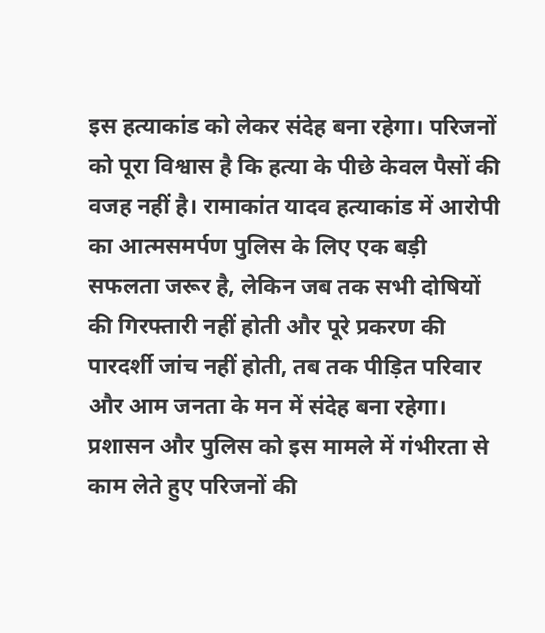इस हत्याकांड को लेकर संदेह बना रहेगा। परिजनों को पूरा विश्वास है कि हत्या के पीछे केवल पैसों की वजह नहीं है। रामाकांत यादव हत्याकांड में आरोपी का आत्मसमर्पण पुलिस के लिए एक बड़ी सफलता जरूर है, लेकिन जब तक सभी दोषियों की गिरफ्तारी नहीं होती और पूरे प्रकरण की पारदर्शी जांच नहीं होती, तब तक पीड़ित परिवार और आम जनता के मन में संदेह बना रहेगा। प्रशासन और पुलिस को इस मामले में गंभीरता से काम लेते हुए परिजनों की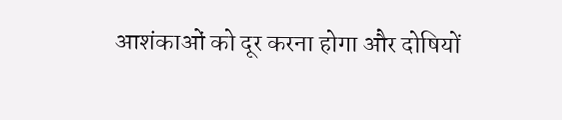आशंकाओं को दूर करना होगा और दोषियों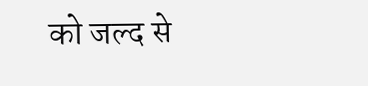को जल्द से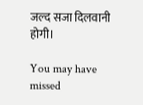जल्द सजा दिलवानी होगी।

You may have missed